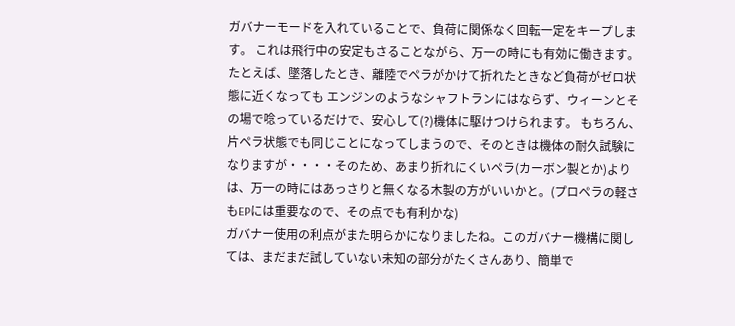ガバナーモードを入れていることで、負荷に関係なく回転一定をキープします。 これは飛行中の安定もさることながら、万一の時にも有効に働きます。たとえば、墜落したとき、離陸でペラがかけて折れたときなど負荷がゼロ状態に近くなっても エンジンのようなシャフトランにはならず、ウィーンとその場で唸っているだけで、安心して(?)機体に駆けつけられます。 もちろん、片ペラ状態でも同じことになってしまうので、そのときは機体の耐久試験になりますが・・・・そのため、あまり折れにくいペラ(カーボン製とか)よりは、万一の時にはあっさりと無くなる木製の方がいいかと。(プロペラの軽さもEPには重要なので、その点でも有利かな)
ガバナー使用の利点がまた明らかになりましたね。このガバナー機構に関しては、まだまだ試していない未知の部分がたくさんあり、簡単で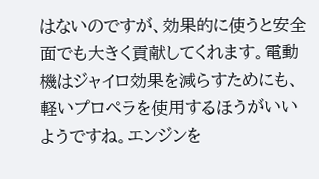はないのですが、効果的に使うと安全面でも大きく貢献してくれます。電動機はジャイロ効果を減らすためにも、軽いプロペラを使用するほうがいいようですね。エンジンを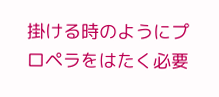掛ける時のようにプロペラをはたく必要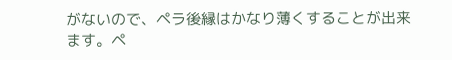がないので、ペラ後縁はかなり薄くすることが出来ます。ペ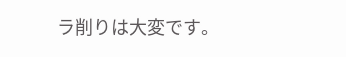ラ削りは大変です。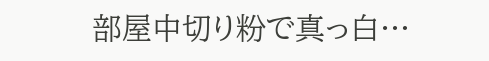部屋中切り粉で真っ白…